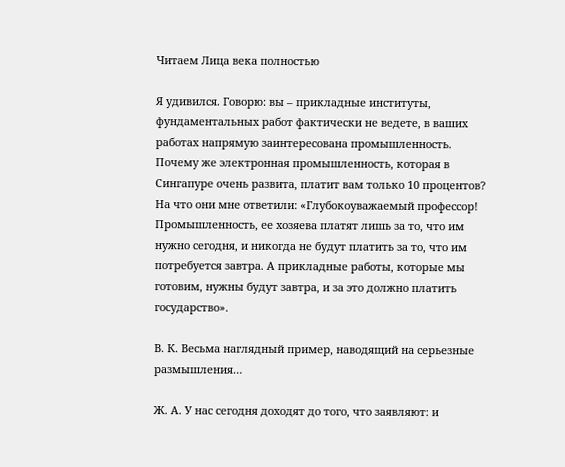Читаем Лица века полностью

Я удивился. Говорю: вы – прикладные институты, фундаментальных работ фактически не ведете, в ваших работах напрямую заинтересована промышленность. Почему же электронная промышленность, которая в Сингапуре очень развита, платит вам только 10 процентов? На что они мне ответили: «Глубокоуважаемый профессор! Промышленность, ее хозяева платят лишь за то, что им нужно сегодня, и никогда не будут платить за то, что им потребуется завтра. А прикладные работы, которые мы готовим, нужны будут завтра, и за это должно платить государство».

В. К. Весьма наглядный пример, наводящий на серьезные размышления…

Ж. А. У нас сегодня доходят до того, что заявляют: и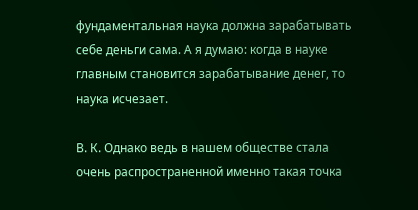фундаментальная наука должна зарабатывать себе деньги сама. А я думаю: когда в науке главным становится зарабатывание денег, то наука исчезает.

В. К. Однако ведь в нашем обществе стала очень распространенной именно такая точка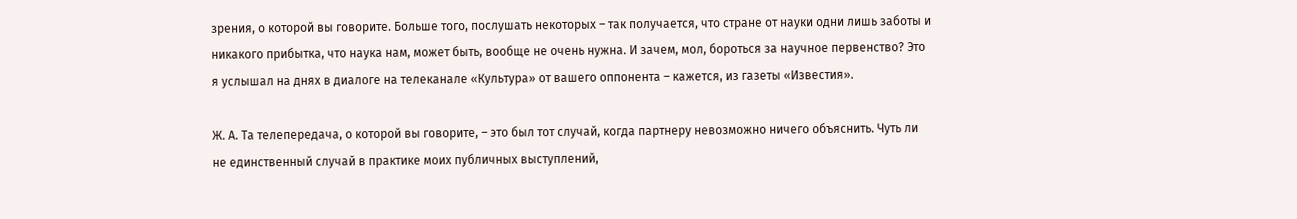зрения, о которой вы говорите. Больше того, послушать некоторых – так получается, что стране от науки одни лишь заботы и никакого прибытка, что наука нам, может быть, вообще не очень нужна. И зачем, мол, бороться за научное первенство? Это я услышал на днях в диалоге на телеканале «Культура» от вашего оппонента – кажется, из газеты «Известия».

Ж. А. Та телепередача, о которой вы говорите, – это был тот случай, когда партнеру невозможно ничего объяснить. Чуть ли не единственный случай в практике моих публичных выступлений,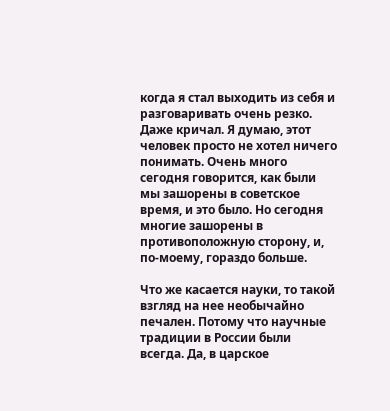когда я стал выходить из себя и разговаривать очень резко. Даже кричал. Я думаю, этот человек просто не хотел ничего понимать. Очень много сегодня говорится, как были мы зашорены в советское время, и это было. Но сегодня многие зашорены в противоположную сторону, и, по-моему, гораздо больше.

Что же касается науки, то такой взгляд на нее необычайно печален. Потому что научные традиции в России были всегда. Да, в царское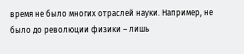время не было многих отраслей науки. Например, не было до революции физики – лишь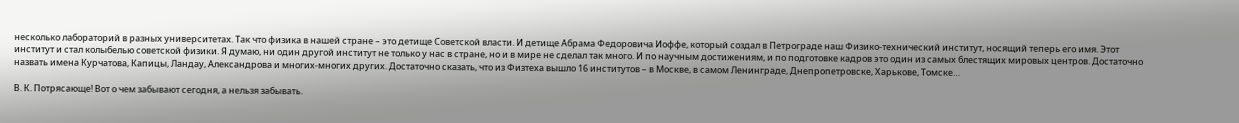несколько лабораторий в разных университетах. Так что физика в нашей стране – это детище Советской власти. И детище Абрама Федоровича Иоффе, который создал в Петрограде наш Физико-технический институт, носящий теперь его имя. Этот институт и стал колыбелью советской физики. Я думаю, ни один другой институт не только у нас в стране, но и в мире не сделал так много. И по научным достижениям, и по подготовке кадров это один из самых блестящих мировых центров. Достаточно назвать имена Курчатова, Капицы, Ландау, Александрова и многих-многих других. Достаточно сказать, что из Физтеха вышло 16 институтов – в Москве, в самом Ленинграде, Днепропетровске, Харькове, Томске…

В. К. Потрясающе! Вот о чем забывают сегодня, а нельзя забывать.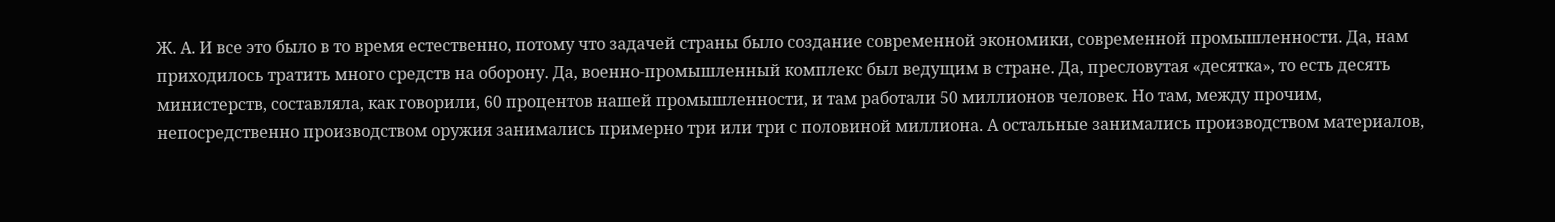Ж. А. И все это было в то время естественно, потому что задачей страны было создание современной экономики, современной промышленности. Да, нам приходилось тратить много средств на оборону. Да, военно-промышленный комплекс был ведущим в стране. Да, пресловутая «десятка», то есть десять министерств, составляла, как говорили, 60 процентов нашей промышленности, и там работали 50 миллионов человек. Но там, между прочим, непосредственно производством оружия занимались примерно три или три с половиной миллиона. А остальные занимались производством материалов,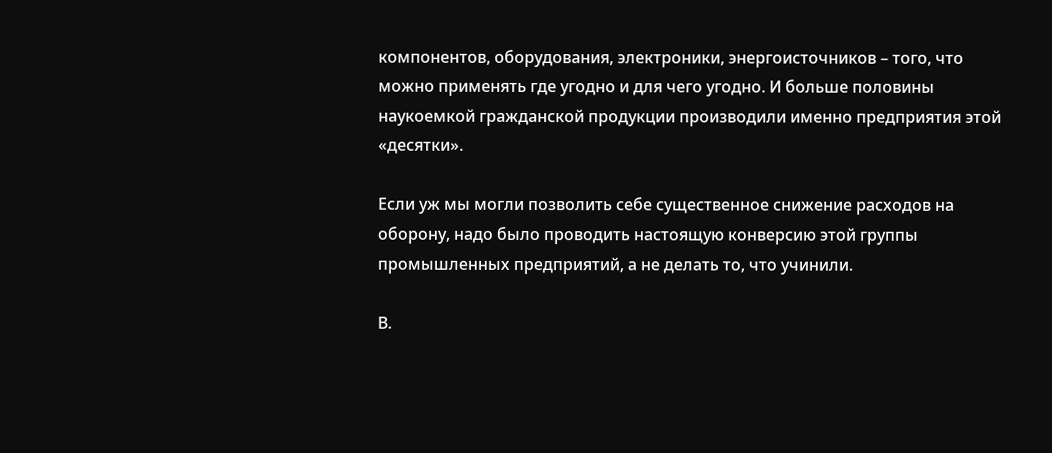компонентов, оборудования, электроники, энергоисточников – того, что можно применять где угодно и для чего угодно. И больше половины наукоемкой гражданской продукции производили именно предприятия этой «десятки».

Если уж мы могли позволить себе существенное снижение расходов на оборону, надо было проводить настоящую конверсию этой группы промышленных предприятий, а не делать то, что учинили.

В.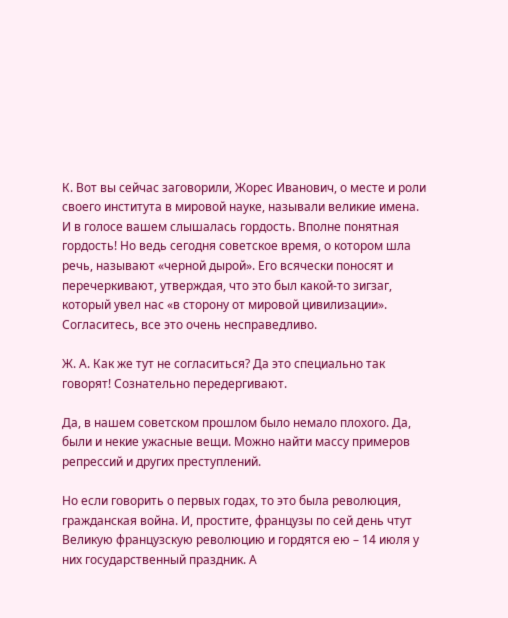К. Вот вы сейчас заговорили, Жорес Иванович, о месте и роли своего института в мировой науке, называли великие имена. И в голосе вашем слышалась гордость. Вполне понятная гордость! Но ведь сегодня советское время, о котором шла речь, называют «черной дырой». Его всячески поносят и перечеркивают, утверждая, что это был какой-то зигзаг, который увел нас «в сторону от мировой цивилизации». Согласитесь, все это очень несправедливо.

Ж. А. Как же тут не согласиться? Да это специально так говорят! Сознательно передергивают.

Да, в нашем советском прошлом было немало плохого. Да, были и некие ужасные вещи. Можно найти массу примеров репрессий и других преступлений.

Но если говорить о первых годах, то это была революция, гражданская война. И, простите, французы по сей день чтут Великую французскую революцию и гордятся ею – 14 июля у них государственный праздник. А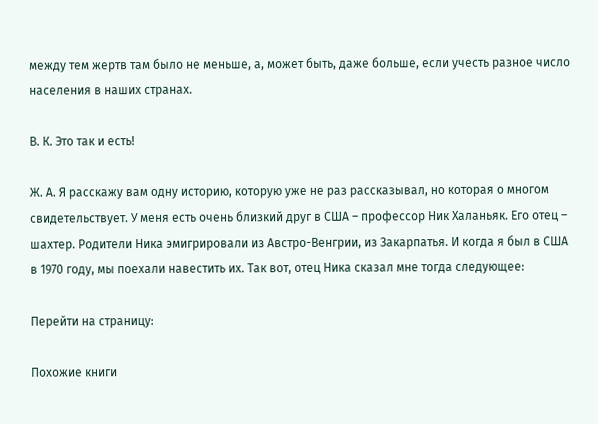между тем жертв там было не меньше, а, может быть, даже больше, если учесть разное число населения в наших странах.

В. К. Это так и есть!

Ж. А. Я расскажу вам одну историю, которую уже не раз рассказывал, но которая о многом свидетельствует. У меня есть очень близкий друг в США – профессор Ник Халаньяк. Его отец – шахтер. Родители Ника эмигрировали из Австро-Венгрии, из Закарпатья. И когда я был в США в 1970 году, мы поехали навестить их. Так вот, отец Ника сказал мне тогда следующее:

Перейти на страницу:

Похожие книги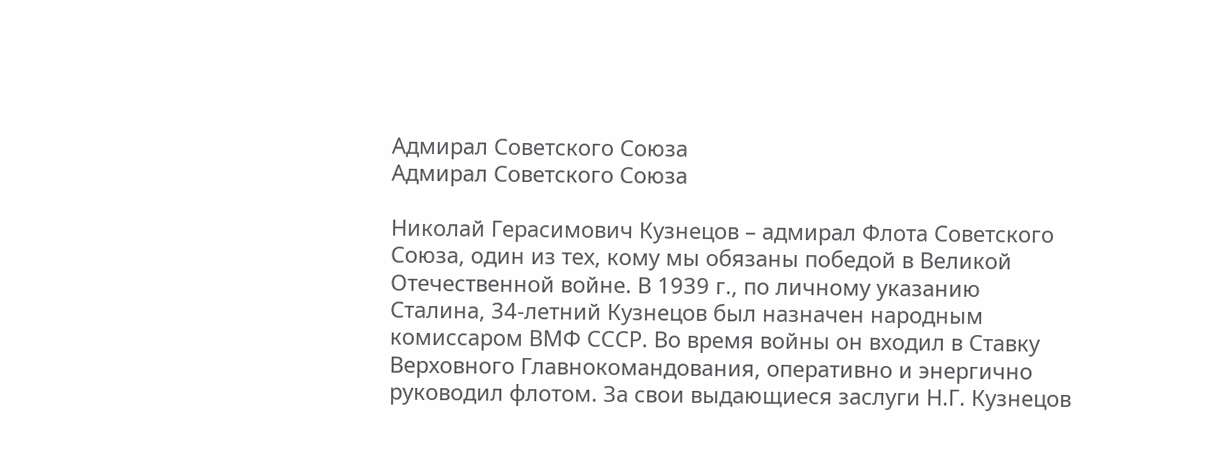Адмирал Советского Союза
Адмирал Советского Союза

Николай Герасимович Кузнецов – адмирал Флота Советского Союза, один из тех, кому мы обязаны победой в Великой Отечественной войне. В 1939 г., по личному указанию Сталина, 34-летний Кузнецов был назначен народным комиссаром ВМФ СССР. Во время войны он входил в Ставку Верховного Главнокомандования, оперативно и энергично руководил флотом. За свои выдающиеся заслуги Н.Г. Кузнецов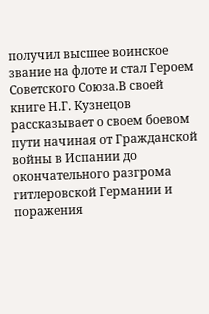получил высшее воинское звание на флоте и стал Героем Советского Союза.В своей книге Н.Г. Кузнецов рассказывает о своем боевом пути начиная от Гражданской войны в Испании до окончательного разгрома гитлеровской Германии и поражения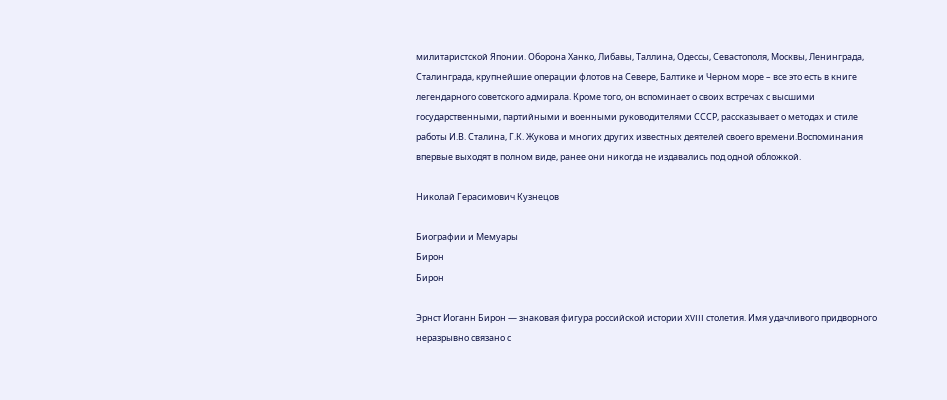милитаристской Японии. Оборона Ханко, Либавы, Таллина, Одессы, Севастополя, Москвы, Ленинграда, Сталинграда, крупнейшие операции флотов на Севере, Балтике и Черном море – все это есть в книге легендарного советского адмирала. Кроме того, он вспоминает о своих встречах с высшими государственными, партийными и военными руководителями СССР, рассказывает о методах и стиле работы И.В. Сталина, Г.К. Жукова и многих других известных деятелей своего времени.Воспоминания впервые выходят в полном виде, ранее они никогда не издавались под одной обложкой.

Николай Герасимович Кузнецов

Биографии и Мемуары
Бирон
Бирон

Эрнст Иоганн Бирон — знаковая фигура российской истории XVIII столетия. Имя удачливого придворного неразрывно связано с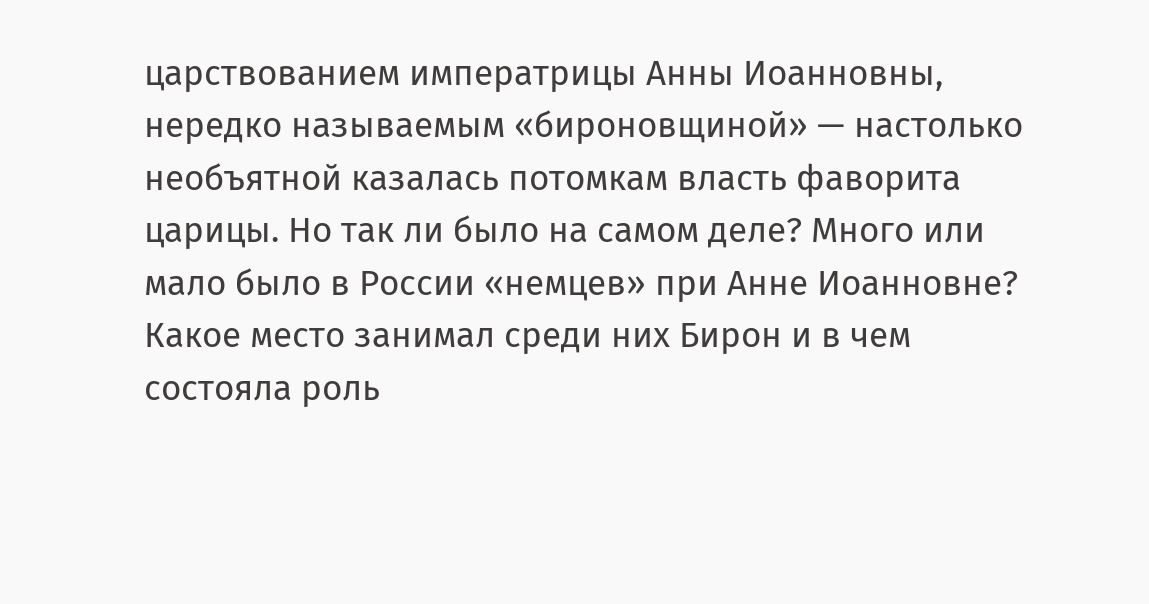царствованием императрицы Анны Иоанновны, нередко называемым «бироновщиной» — настолько необъятной казалась потомкам власть фаворита царицы. Но так ли было на самом деле? Много или мало было в России «немцев» при Анне Иоанновне? Какое место занимал среди них Бирон и в чем состояла роль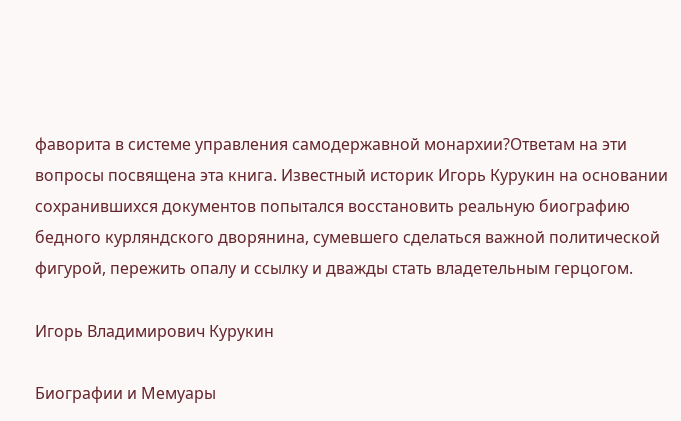фаворита в системе управления самодержавной монархии?Ответам на эти вопросы посвящена эта книга. Известный историк Игорь Курукин на основании сохранившихся документов попытался восстановить реальную биографию бедного курляндского дворянина, сумевшего сделаться важной политической фигурой, пережить опалу и ссылку и дважды стать владетельным герцогом.

Игорь Владимирович Курукин

Биографии и Мемуары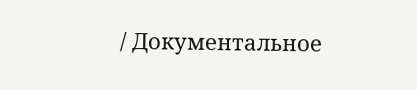/ Документальное